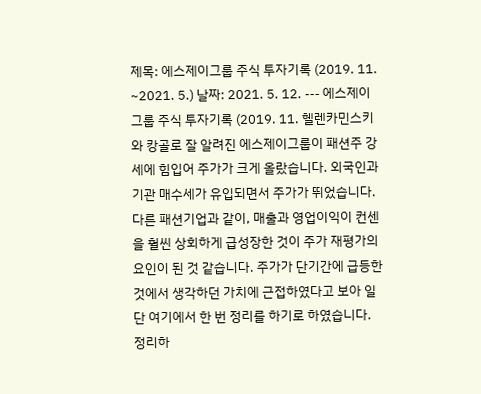제목: 에스제이그룹 주식 투자기록 (2019. 11. ~2021. 5.) 날짜: 2021. 5. 12. --- 에스제이그룹 주식 투자기록 (2019. 11. 헬렌카민스키와 캉골로 잘 알려진 에스제이그룹이 패션주 강세에 힘입어 주가가 크게 올랐습니다. 외국인과 기관 매수세가 유입되면서 주가가 뛰었습니다. 다른 패션기업과 같이, 매출과 영업이익이 컨센을 훨씬 상회하게 급성장한 것이 주가 재평가의 요인이 된 것 같습니다. 주가가 단기간에 급등한 것에서 생각하던 가치에 근접하였다고 보아 일단 여기에서 한 번 정리를 하기로 하였습니다. 정리하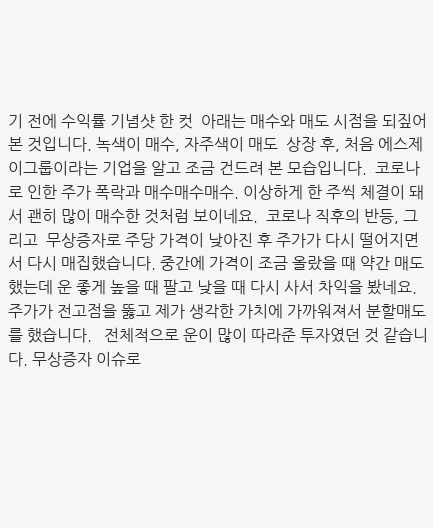기 전에 수익률 기념샷 한 컷  아래는 매수와 매도 시점을 되짚어본 것입니다. 녹색이 매수, 자주색이 매도  상장 후, 처음 에스제이그룹이라는 기업을 알고 조금 건드려 본 모습입니다.  코로나로 인한 주가 폭락과 매수매수매수. 이상하게 한 주씩 체결이 돼서 괜히 많이 매수한 것처럼 보이네요.  코로나 직후의 반등, 그리고  무상증자로 주당 가격이 낮아진 후 주가가 다시 떨어지면서 다시 매집했습니다. 중간에 가격이 조금 올랐을 때 약간 매도했는데 운 좋게 높을 때 팔고 낮을 때 다시 사서 차익을 봤네요.  주가가 전고점을 뚫고 제가 생각한 가치에 가까워져서 분할매도를 했습니다.   전체적으로 운이 많이 따라준 투자였던 것 같습니다. 무상증자 이슈로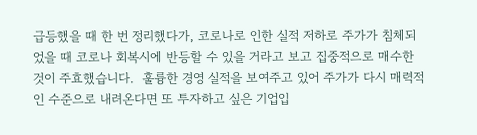급등했을 때 한 번 정리했다가, 코로나로 인한 실적 저하로 주가가 침체되었을 때 코로나 회복시에 반등할 수 있을 거라고 보고 집중적으로 매수한 것이 주효했습니다.  훌륭한 경영 실적을 보여주고 있어 주가가 다시 매력적인 수준으로 내려온다면 또 투자하고 싶은 기업입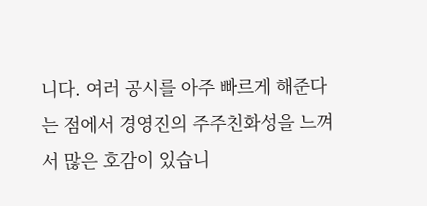니다. 여러 공시를 아주 빠르게 해준다는 점에서 경영진의 주주친화성을 느껴서 많은 호감이 있습니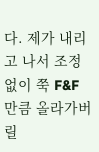다. 제가 내리고 나서 조정 없이 쭉 F&F 만큼 올라가버릴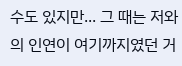수도 있지만... 그 때는 저와의 인연이 여기까지였던 거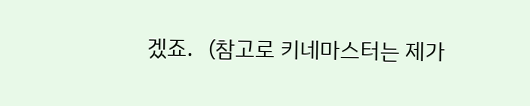겠죠.   (참고로 키네마스터는 제가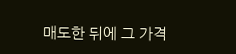매도한 뒤에 그 가격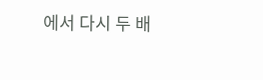에서 다시 두 배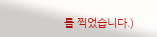를 찍었습니다.)